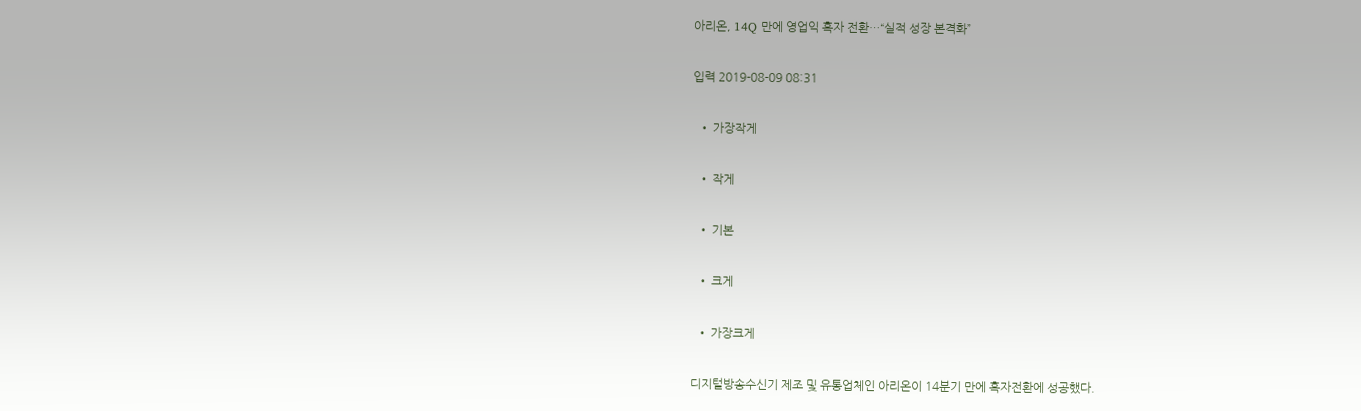아리온, 14Q 만에 영업익 흑자 전환…“실적 성장 본격화”

입력 2019-08-09 08:31

  • 가장작게

  • 작게

  • 기본

  • 크게

  • 가장크게

디지털방송수신기 제조 및 유통업체인 아리온이 14분기 만에 흑자전환에 성공했다.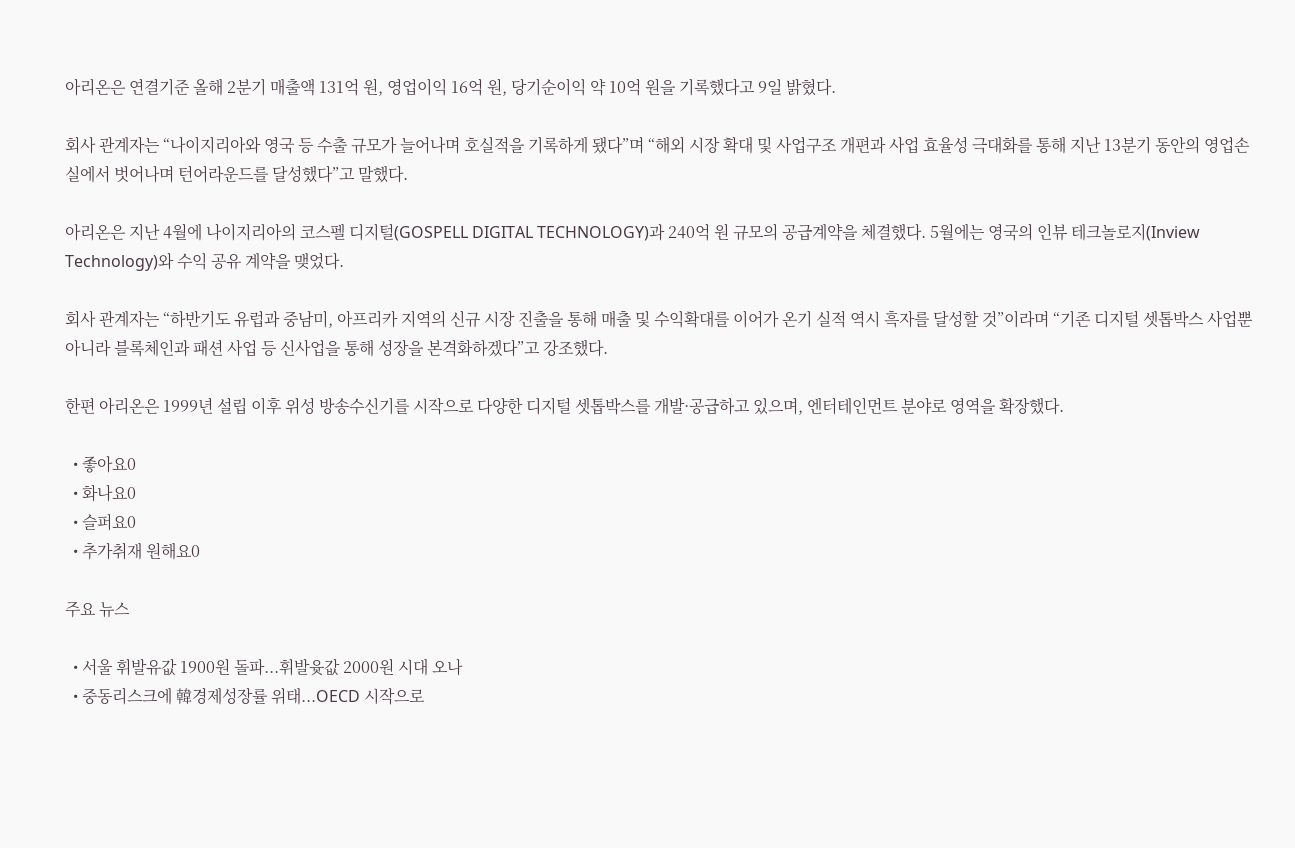아리온은 연결기준 올해 2분기 매출액 131억 원, 영업이익 16억 원, 당기순이익 약 10억 원을 기록했다고 9일 밝혔다.

회사 관계자는 “나이지리아와 영국 등 수출 규모가 늘어나며 호실적을 기록하게 됐다”며 “해외 시장 확대 및 사업구조 개편과 사업 효율성 극대화를 통해 지난 13분기 동안의 영업손실에서 벗어나며 턴어라운드를 달성했다”고 말했다.

아리온은 지난 4월에 나이지리아의 코스펠 디지털(GOSPELL DIGITAL TECHNOLOGY)과 240억 원 규모의 공급계약을 체결했다. 5월에는 영국의 인뷰 테크놀로지(Inview Technology)와 수익 공유 계약을 맺었다.

회사 관계자는 “하반기도 유럽과 중남미, 아프리카 지역의 신규 시장 진출을 통해 매출 및 수익확대를 이어가 온기 실적 역시 흑자를 달성할 것”이라며 “기존 디지털 셋톱박스 사업뿐 아니라 블록체인과 패션 사업 등 신사업을 통해 성장을 본격화하겠다”고 강조했다.

한편 아리온은 1999년 설립 이후 위성 방송수신기를 시작으로 다양한 디지털 셋톱박스를 개발·공급하고 있으며, 엔터테인먼트 분야로 영역을 확장했다.

  • 좋아요0
  • 화나요0
  • 슬퍼요0
  • 추가취재 원해요0

주요 뉴스

  • 서울 휘발유값 1900원 돌파...휘발윳값 2000원 시대 오나
  • 중동리스크에 韓경제성장률 위태...OECD 시작으로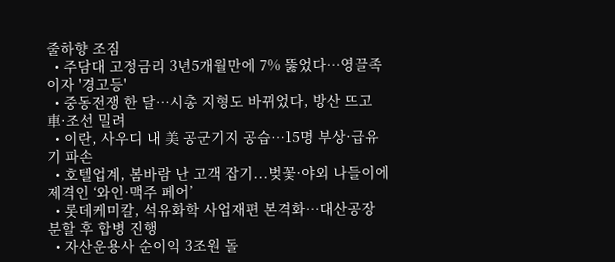줄하향 조짐
  • 주담대 고정금리 3년5개월만에 7% 뚫었다…영끌족 이자 '경고등'
  • 중동전쟁 한 달…시총 지형도 바뀌었다, 방산 뜨고 車·조선 밀려
  • 이란, 사우디 내 美 공군기지 공습…15명 부상·급유기 파손
  • 호텔업계, 봄바람 난 고객 잡기...벚꽃·야외 나들이에 제격인 ‘와인·맥주 페어’
  • 롯데케미칼, 석유화학 사업재편 본격화…대산공장 분할 후 합병 진행
  • 자산운용사 순이익 3조원 돌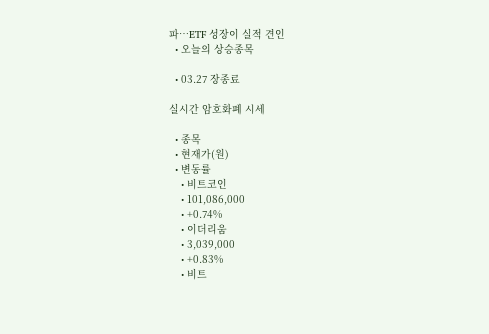파…ETF 성장이 실적 견인
  • 오늘의 상승종목

  • 03.27 장종료

실시간 암호화폐 시세

  • 종목
  • 현재가(원)
  • 변동률
    • 비트코인
    • 101,086,000
    • +0.74%
    • 이더리움
    • 3,039,000
    • +0.83%
    • 비트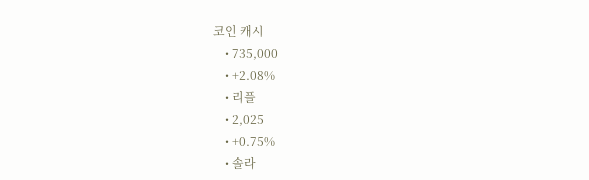코인 캐시
    • 735,000
    • +2.08%
    • 리플
    • 2,025
    • +0.75%
    • 솔라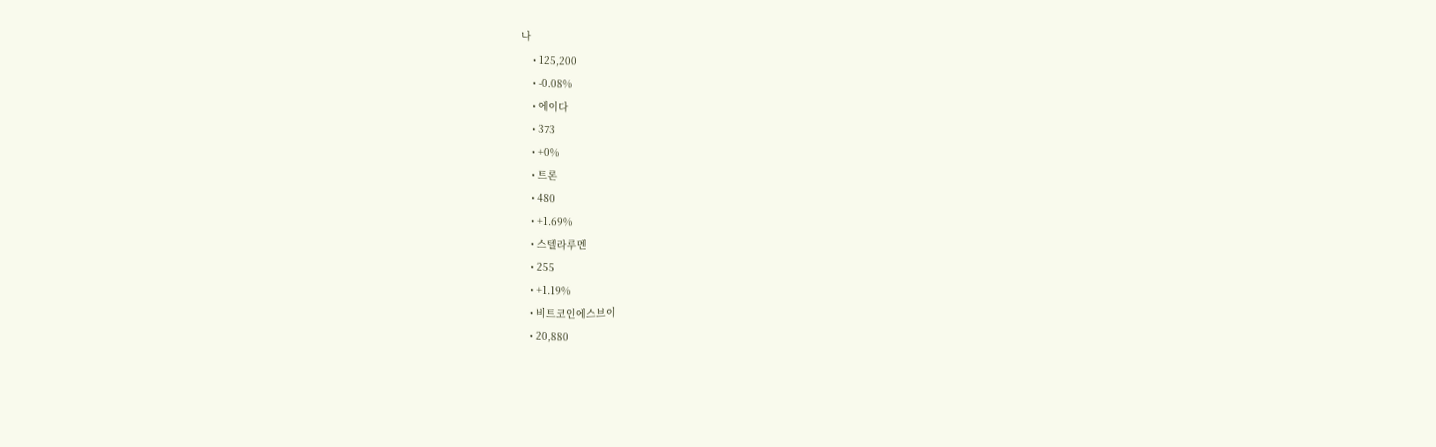나
    • 125,200
    • -0.08%
    • 에이다
    • 373
    • +0%
    • 트론
    • 480
    • +1.69%
    • 스텔라루멘
    • 255
    • +1.19%
    • 비트코인에스브이
    • 20,880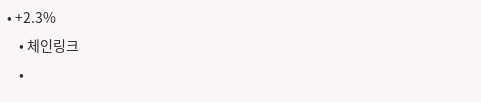• +2.3%
    • 체인링크
    •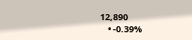12,890
    • -0.39%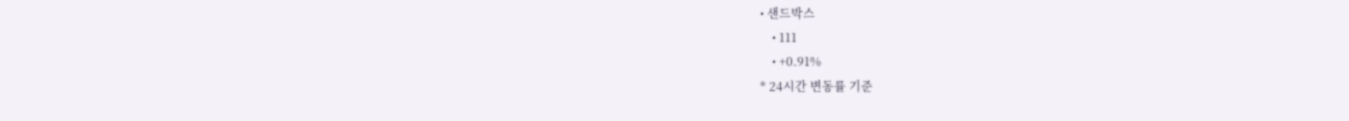• 샌드박스
    • 111
    • +0.91%
* 24시간 변동률 기준